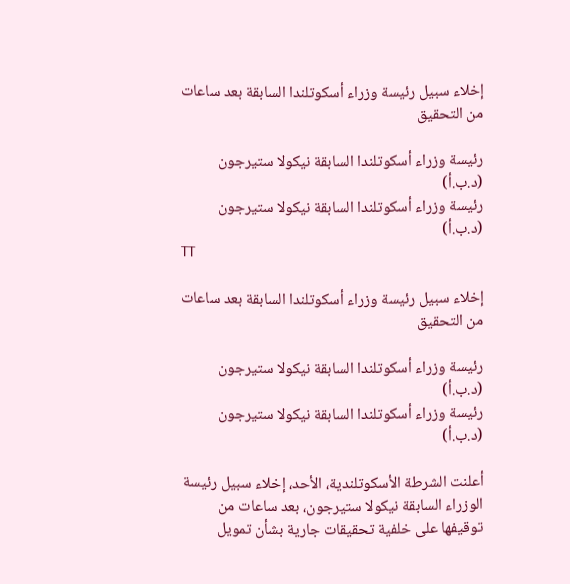إخلاء سبيل رئيسة وزراء أسكوتلندا السابقة بعد ساعات من التحقيق

رئيسة وزراء أسكوتلندا السابقة نيكولا ستيرجون (د.ب.أ)
رئيسة وزراء أسكوتلندا السابقة نيكولا ستيرجون (د.ب.أ)
TT

إخلاء سبيل رئيسة وزراء أسكوتلندا السابقة بعد ساعات من التحقيق

رئيسة وزراء أسكوتلندا السابقة نيكولا ستيرجون (د.ب.أ)
رئيسة وزراء أسكوتلندا السابقة نيكولا ستيرجون (د.ب.أ)

أعلنت الشرطة الأسكوتلندية، الأحد، إخلاء سبيل رئيسة الوزراء السابقة نيكولا ستيرجون، بعد ساعات من توقيفها على خلفية تحقيقات جارية بشأن تمويل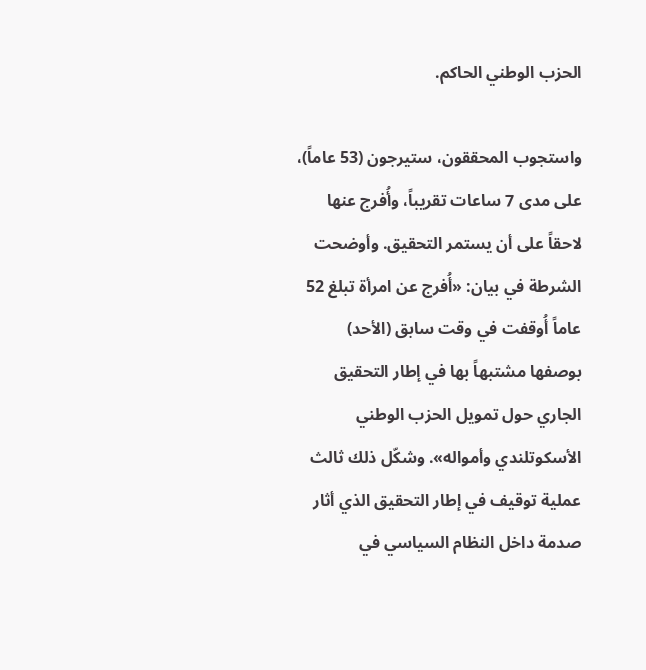الحزب الوطني الحاكم.

واستجوب المحققون، ستيرجون (53 عاماً)، على مدى 7 ساعات تقريباً، وأُفرج عنها لاحقاً على أن يستمر التحقيق. وأوضحت الشرطة في بيان: «أُفرج عن امرأة تبلغ 52 عاماً أُوقفت في وقت سابق (الأحد) بوصفها مشتبهاً بها في إطار التحقيق الجاري حول تمويل الحزب الوطني الأسكوتلندي وأمواله». وشكّل ذلك ثالث عملية توقيف في إطار التحقيق الذي أثار صدمة داخل النظام السياسي في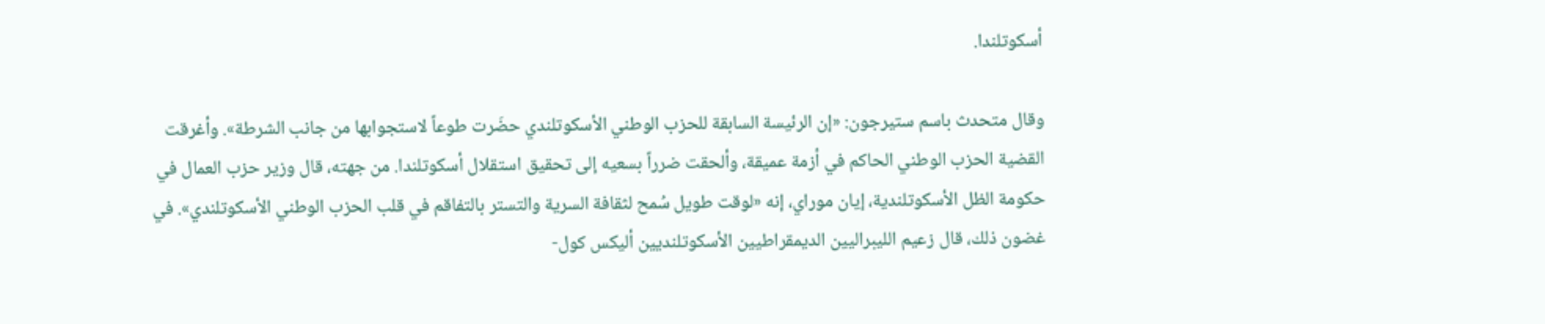أسكوتلندا.

وقال متحدث باسم ستيرجون: «إن الرئيسة السابقة للحزب الوطني الأسكوتلندي حضَرت طوعاً لاستجوابها من جانب الشرطة». وأغرقت القضية الحزب الوطني الحاكم في أزمة عميقة، وألحقت ضرراً بسعيه إلى تحقيق استقلال أسكوتلندا. من جهته، قال وزير حزب العمال في حكومة الظل الأسكوتلندية، إيان موراي، إنه «لوقت طويل سُمح لثقافة السرية والتستر بالتفاقم في قلب الحزب الوطني الأسكوتلندي». في غضون ذلك، قال زعيم الليبراليين الديمقراطيين الأسكوتلنديين أليكس كول-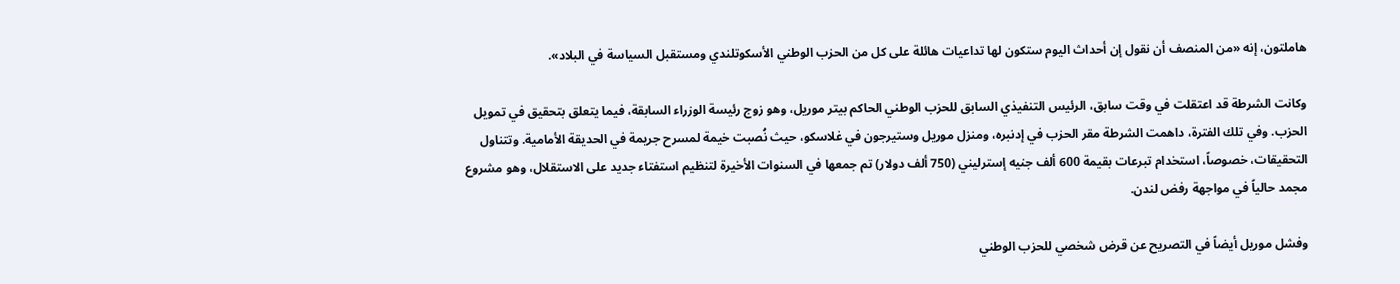هاملتون، إنه «من المنصف أن نقول إن أحداث اليوم ستكون لها تداعيات هائلة على كل من الحزب الوطني الأسكوتلندي ومستقبل السياسة في البلاد».

وكانت الشرطة قد اعتقلت في وقت سابق، الرئيس التنفيذي السابق للحزب الوطني الحاكم بيتر موريل، وهو زوج رئيسة الوزراء السابقة، فيما يتعلق بتحقيق في تمويل الحزب. وفي تلك الفترة، داهمت الشرطة مقر الحزب في إدنبره، ومنزل موريل وستيرجون في غلاسكو، حيث نُصبت خيمة لمسرح جريمة في الحديقة الأمامية. وتتناول التحقيقات، خصوصاً، استخدام تبرعات بقيمة 600 ألف جنيه إسترليني (750 ألف دولار) تم جمعها في السنوات الأخيرة لتنظيم استفتاء جديد على الاستقلال، وهو مشروع مجمد حالياً في مواجهة رفض لندن.

وفشل موريل أيضاً في التصريح عن قرض شخصي للحزب الوطني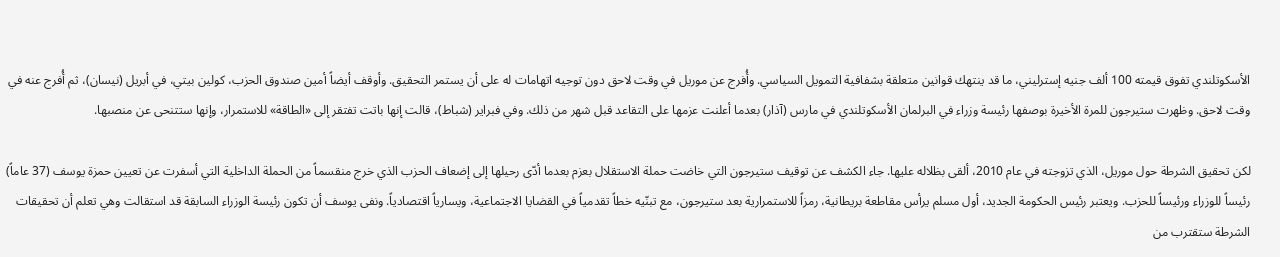الأسكوتلندي تفوق قيمته 100 ألف جنيه إسترليني، ما قد ينتهك قوانين متعلقة بشفافية التمويل السياسي. وأُفرج عن موريل في وقت لاحق دون توجيه اتهامات له على أن يستمر التحقيق. وأوقف أيضاً أمين صندوق الحزب، كولين بيتي، في أبريل (نيسان)، ثم أُفرج عنه في وقت لاحق. وظهرت ستيرجون للمرة الأخيرة بوصفها رئيسة وزراء في البرلمان الأسكوتلندي في مارس (آذار) بعدما أعلنت عزمها على التقاعد قبل شهر من ذلك. وفي فبراير (شباط)، قالت إنها باتت تفتقر إلى «الطاقة» للاستمرار، وإنها ستتنحى عن منصبها.

لكن تحقيق الشرطة حول موريل، الذي تزوجته في عام 2010، ألقى بظلاله عليها. جاء الكشف عن توقيف ستيرجون التي خاضت حملة الاستقلال بعزم بعدما أدّى رحيلها إلى إضعاف الحزب الذي خرج منقسماً من الحملة الداخلية التي أسفرت عن تعيين حمزة يوسف (37 عاماً) رئيساً للوزراء ورئيساً للحزب. ويعتبر رئيس الحكومة الجديد، أول مسلم يرأس مقاطعة بريطانية، رمزاً للاستمرارية بعد ستيرجون، مع تبنّيه خطاً تقدمياً في القضايا الاجتماعية، ويسارياً اقتصادياً. ونفى يوسف أن تكون رئيسة الوزراء السابقة قد استقالت وهي تعلم أن تحقيقات الشرطة ستقترب من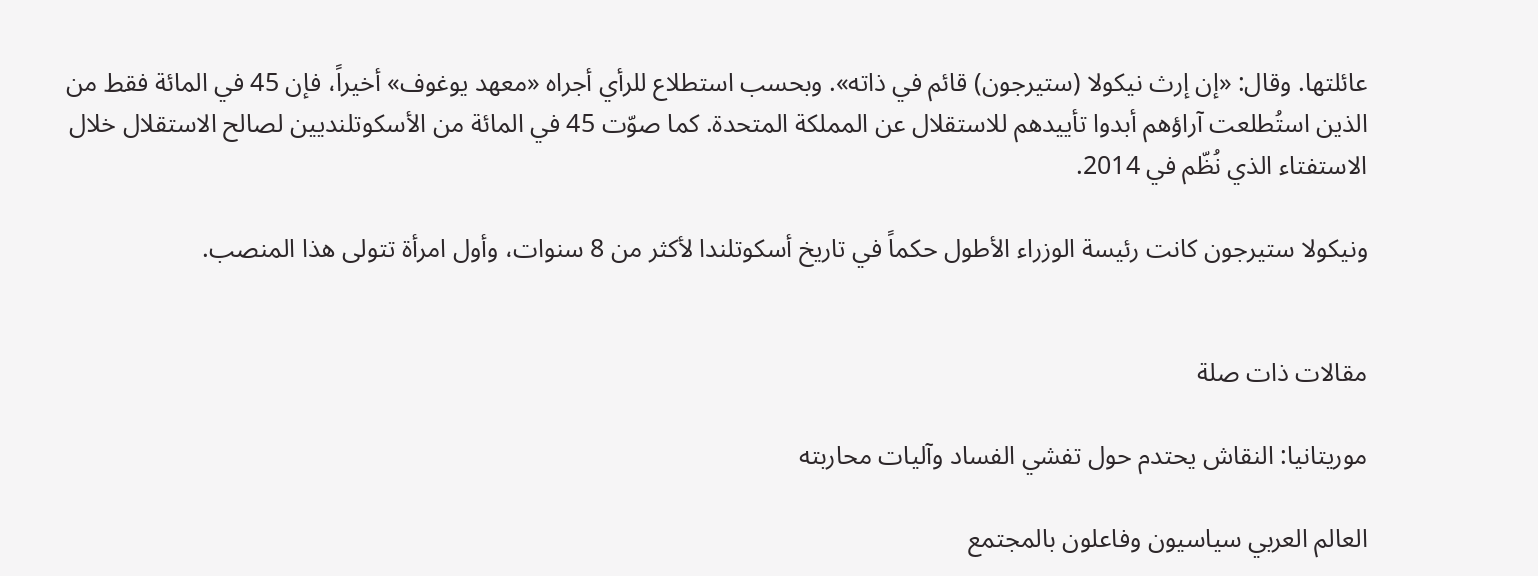عائلتها. وقال: «إن إرث نيكولا (ستيرجون) قائم في ذاته». وبحسب استطلاع للرأي أجراه «معهد يوغوف» أخيراً، فإن 45 في المائة فقط من الذين استُطلعت آراؤهم أبدوا تأييدهم للاستقلال عن المملكة المتحدة. كما صوّت 45 في المائة من الأسكوتلنديين لصالح الاستقلال خلال الاستفتاء الذي نُظّم في 2014.

ونيكولا ستيرجون كانت رئيسة الوزراء الأطول حكماً في تاريخ أسكوتلندا لأكثر من 8 سنوات، وأول امرأة تتولى هذا المنصب.


مقالات ذات صلة

موريتانيا: النقاش يحتدم حول تفشي الفساد وآليات محاربته

العالم العربي سياسيون وفاعلون بالمجتمع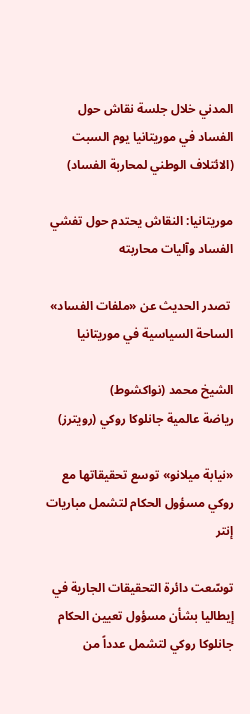المدني خلال جلسة نقاش حول الفساد في موريتانيا يوم السبت (الائتلاف الوطني لمحاربة الفساد)

موريتانيا: النقاش يحتدم حول تفشي الفساد وآليات محاربته

 تصدر الحديث عن «ملفات الفساد» الساحة السياسية في موريتانيا

الشيخ محمد (نواكشوط)
رياضة عالمية جانلوكا روكي (رويترز)

«نيابة ميلانو» توسع تحقيقاتها مع روكي مسؤول الحكام لتشمل مباريات إنتر

توسّعت دائرة التحقيقات الجارية في إيطاليا بشأن مسؤول تعيين الحكام جانلوكا روكي لتشمل عدداً من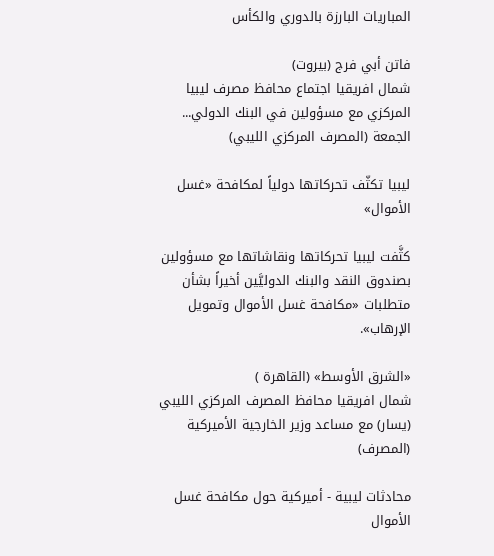المباريات البارزة بالدوري والكأس

فاتن أبي فرج (بيروت)
شمال افريقيا اجتماع محافظ مصرف ليبيا المركزي مع مسؤولين في البنك الدولي... الجمعة (المصرف المركزي الليبي)

ليبيا تكثّف تحركاتها دولياً لمكافحة «غسل الأموال»

كثَّفت ليبيا تحركاتها ونقاشاتها مع مسؤولين بصندوق النقد والبنك الدوليَّين أخيراً بشأن متطلبات «مكافحة غسل الأموال وتمويل الإرهاب».

«الشرق الأوسط» (القاهرة )
شمال افريقيا محافظ المصرف المركزي الليبي (يسار) مع مساعد وزير الخارجية الأميركية (المصرف)

محادثات ليبية - أميركية حول مكافحة غسل الأموال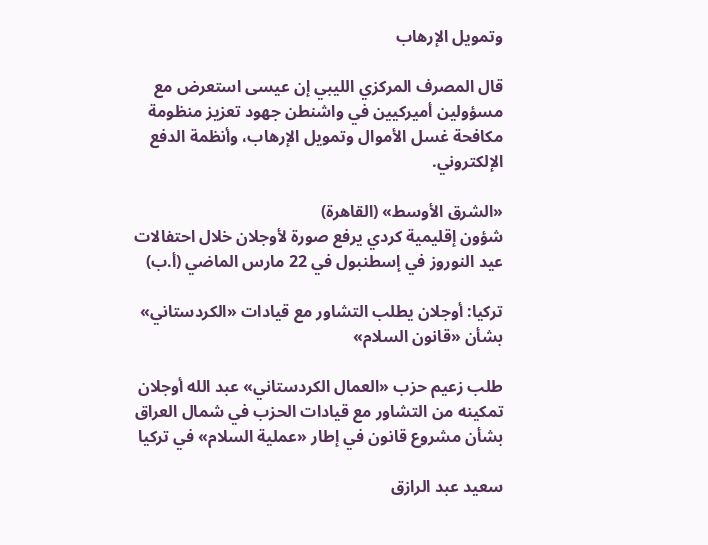وتمويل الإرهاب

قال المصرف المركزي الليبي إن عيسى استعرض مع مسؤولين أميركيين في واشنطن جهود تعزيز منظومة مكافحة غسل الأموال وتمويل الإرهاب، وأنظمة الدفع الإلكتروني.

«الشرق الأوسط» (القاهرة)
شؤون إقليمية كردي يرفع صورة لأوجلان خلال احتفالات عيد النوروز في إسطنبول في 22 مارس الماضي (أ.ب)

تركيا: أوجلان يطلب التشاور مع قيادات «الكردستاني» بشأن «قانون السلام»

طلب زعيم حزب «العمال الكردستاني» عبد الله أوجلان تمكينه من التشاور مع قيادات الحزب في شمال العراق بشأن مشروع قانون في إطار «عملية السلام» في تركيا

سعيد عبد الرازق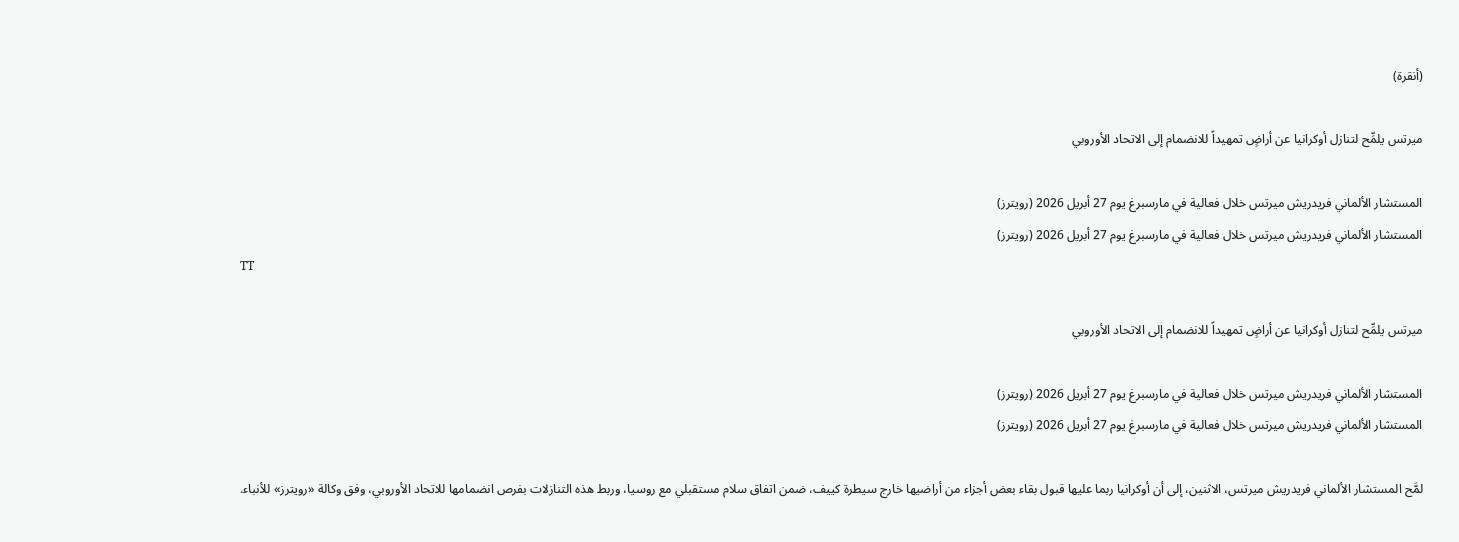(أنقرة)

ميرتس يلمِّح لتنازل أوكرانيا عن أراضٍ تمهيداً للانضمام إلى الاتحاد الأوروبي

المستشار الألماني فريدريش ميرتس خلال فعالية في مارسبرغ يوم 27 أبريل 2026 (رويترز)
المستشار الألماني فريدريش ميرتس خلال فعالية في مارسبرغ يوم 27 أبريل 2026 (رويترز)
TT

ميرتس يلمِّح لتنازل أوكرانيا عن أراضٍ تمهيداً للانضمام إلى الاتحاد الأوروبي

المستشار الألماني فريدريش ميرتس خلال فعالية في مارسبرغ يوم 27 أبريل 2026 (رويترز)
المستشار الألماني فريدريش ميرتس خلال فعالية في مارسبرغ يوم 27 أبريل 2026 (رويترز)

لمَّح المستشار الألماني فريدريش ميرتس، الاثنين، إلى أن أوكرانيا ربما عليها قبول بقاء بعض أجزاء من أراضيها خارج سيطرة كييف، ضمن اتفاق سلام مستقبلي مع روسيا، وربط هذه التنازلات بفرص انضمامها للاتحاد الأوروبي، وفق وكالة «رويترز» للأنباء.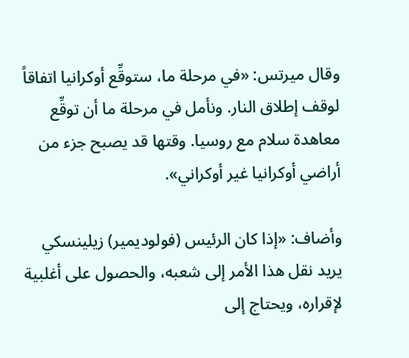وقال ميرتس: «في مرحلة ما، ستوقِّع أوكرانيا اتفاقاً لوقف إطلاق النار. ونأمل في مرحلة ما أن توقِّع معاهدة سلام مع روسيا. وقتها قد يصبح جزء من أراضي أوكرانيا غير أوكراني».

وأضاف: «إذا كان الرئيس (فولوديمير) زيلينسكي يريد نقل هذا الأمر إلى شعبه، والحصول على أغلبية لإقراره، ويحتاج إلى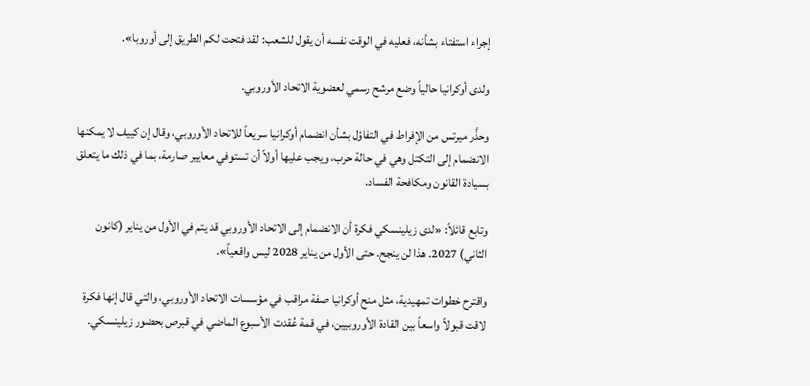إجراء استفتاء بشأنه، فعليه في الوقت نفسه أن يقول للشعب: لقد فتحت لكم الطريق إلى أوروبا».

ولدى أوكرانيا حالياً وضع مرشح رسمي لعضوية الاتحاد الأوروبي.

وحذَّر ميرتس من الإفراط في التفاؤل بشأن انضمام أوكرانيا سريعاً للاتحاد الأوروبي، وقال إن كييف لا يمكنها الانضمام إلى التكتل وهي في حالة حرب، ويجب عليها أولاً أن تستوفي معايير صارمة، بما في ذلك ما يتعلق بسيادة القانون ومكافحة الفساد.

وتابع قائلاً: «لدى زيلينسكي فكرة أن الانضمام إلى الاتحاد الأوروبي قد يتم في الأول من يناير (كانون الثاني) 2027. هذا لن ينجح. حتى الأول من يناير 2028 ليس واقعياً».

واقترح خطوات تمهيدية، مثل منح أوكرانيا صفة مراقب في مؤسسات الاتحاد الأوروبي، والتي قال إنها فكرة لاقت قبولاً واسعاً بين القادة الأوروبيين، في قمة عُقدت الأسبوع الماضي في قبرص بحضور زيلينسكي.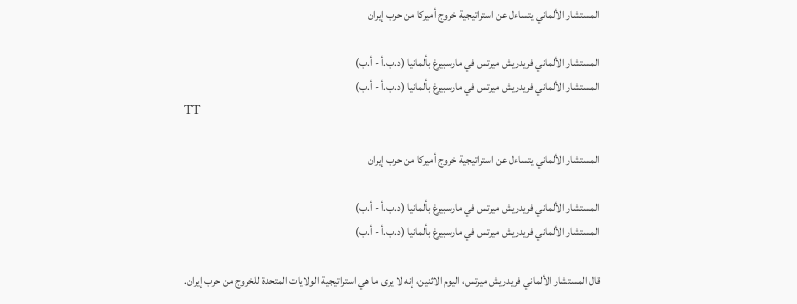المستشار الألماني يتساءل عن استراتيجية خروج أميركا من حرب إيران

المستشار الألماني فريدريش ميرتس في مارسبيرغ بألمانيا (د.ب.أ - أ.ب)
المستشار الألماني فريدريش ميرتس في مارسبيرغ بألمانيا (د.ب.أ - أ.ب)
TT

المستشار الألماني يتساءل عن استراتيجية خروج أميركا من حرب إيران

المستشار الألماني فريدريش ميرتس في مارسبيرغ بألمانيا (د.ب.أ - أ.ب)
المستشار الألماني فريدريش ميرتس في مارسبيرغ بألمانيا (د.ب.أ - أ.ب)

قال المستشار الألماني فريدريش ميرتس، اليوم الاثنين، إنه لا يرى ما ‌هي استراتيجية ‌الولايات المتحدة للخروج ‌من حرب إيران.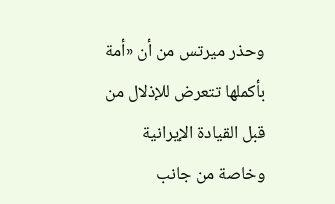وحذر ميرتس من أن «أمة بأكملها تتعرض للإذلال من قبل القيادة الإيرانية وخاصة ‌من ‌جانب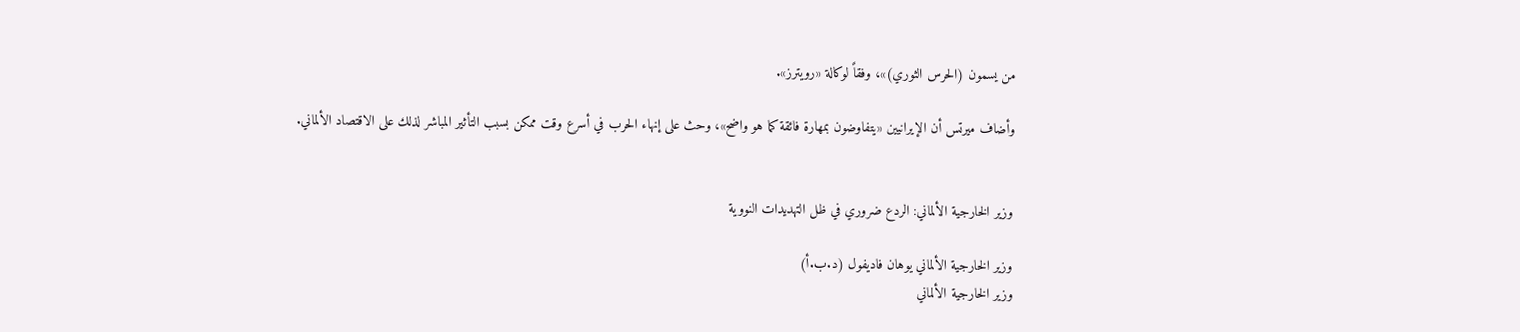من ‌يسمون (الحرس ‌الثوري)»، وفقاً لوكالة «رويترز».

وأضاف ميرتس أن الإيرانيين «يتفاوضون بمهارة فائقة ‌كما هو واضح»، وحث على إنهاء الحرب في أسرع وقت ممكن بسبب التأثير المباشر لذلك على الاقتصاد الألماني.


وزير الخارجية الألماني: الردع ضروري في ظل التهديدات النووية

وزير الخارجية الألماني يوهان فاديفول (د.ب.أ)
وزير الخارجية الألماني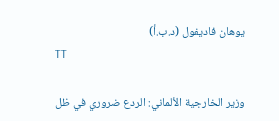يوهان فاديفول (د.ب.أ)
TT

وزير الخارجية الألماني: الردع ضروري في ظل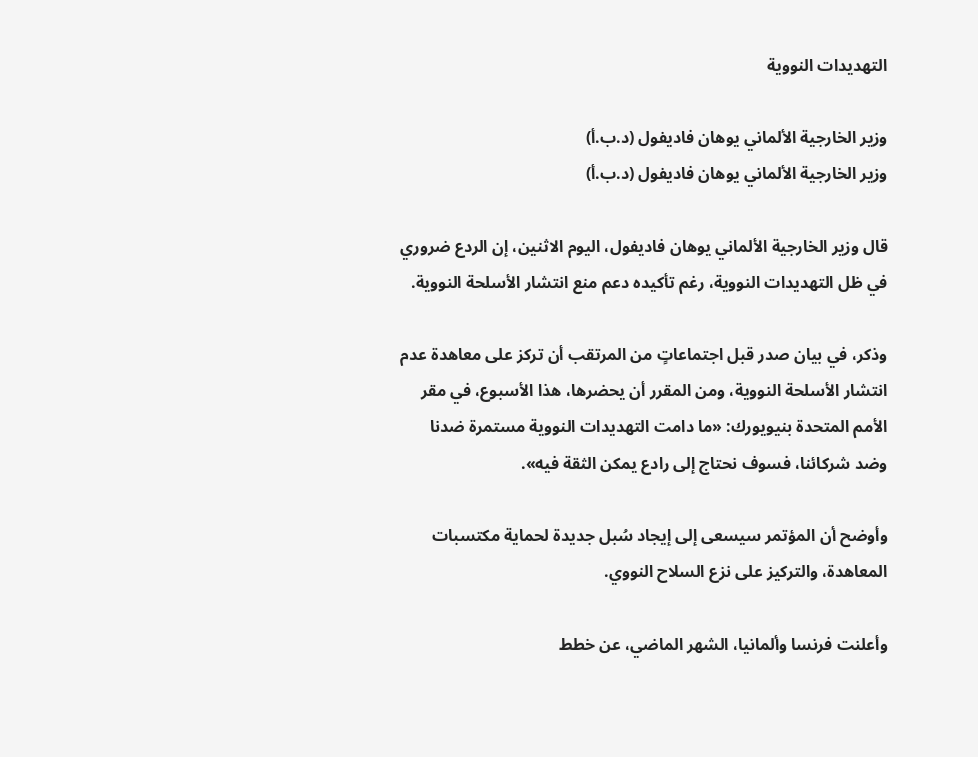التهديدات النووية

وزير الخارجية الألماني يوهان فاديفول (د.ب.أ)
وزير الخارجية الألماني يوهان فاديفول (د.ب.أ)

قال وزير الخارجية الألماني يوهان فاديفول، اليوم الاثنين، إن الردع ضروري في ظل التهديدات النووية، رغم تأكيده دعم منع انتشار الأسلحة النووية.

وذكر، في بيان صدر قبل اجتماعاتٍ من المرتقب أن تركز على معاهدة عدم انتشار الأسلحة النووية، ومن المقرر أن يحضرها، هذا الأسبوع، في مقر الأمم المتحدة بنيويورك: «ما دامت التهديدات النووية مستمرة ضدنا وضد شركائنا، فسوف نحتاج إلى رادع يمكن الثقة فيه».

وأوضح أن المؤتمر سيسعى إلى إيجاد سُبل جديدة لحماية مكتسبات المعاهدة، والتركيز على نزع السلاح النووي.

وأعلنت فرنسا وألمانيا، الشهر الماضي، عن خطط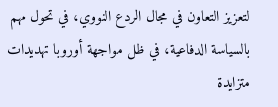لتعزيز التعاون في مجال الردع النووي، في تحول مهم بالسياسة الدفاعية، في ظل مواجهة أوروبا تهديدات متزايدة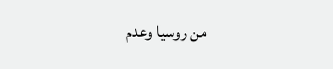من روسيا وعدم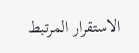الاستقرار المرتبط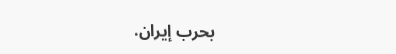بحرب إيران.